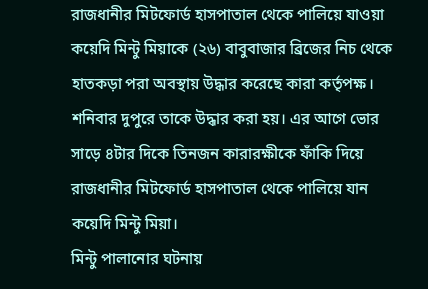রাজধানীর মিটফোর্ড হাসপাতাল থেকে পালিয়ে যাওয়া কয়েদি মিন্টু মিয়াকে (২৬) বাবুবাজার ব্রিজের নিচ থেকে হাতকড়া পরা অবস্থায় উদ্ধার করেছে কারা কর্তৃপক্ষ। শনিবার দুপুরে তাকে উদ্ধার করা হয়। এর আগে ভোর সাড়ে ৪টার দিকে তিনজন কারারক্ষীকে ফাঁকি দিয়ে রাজধানীর মিটফোর্ড হাসপাতাল থেকে পালিয়ে যান কয়েদি মিন্টু মিয়া।
মিন্টু পালানোর ঘটনায়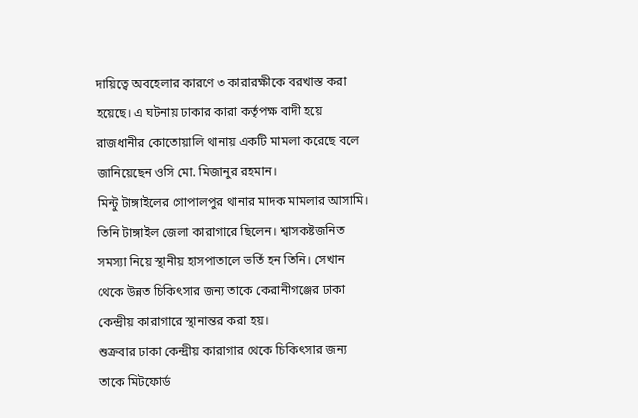দায়িত্বে অবহেলার কারণে ৩ কারারক্ষীকে বরখাস্ত করা হয়েছে। এ ঘটনায় ঢাকার কারা কর্তৃপক্ষ বাদী হয়ে রাজধানীর কোতোয়ালি থানায় একটি মামলা করেছে বলে জানিয়েছেন ওসি মো. মিজানুর রহমান।
মিন্টু টাঙ্গাইলের গোপালপুর থানার মাদক মামলার আসামি। তিনি টাঙ্গাইল জেলা কারাগারে ছিলেন। শ্বাসকষ্টজনিত সমস্যা নিয়ে স্থানীয় হাসপাতালে ভর্তি হন তিনি। সেখান থেকে উন্নত চিকিৎসার জন্য তাকে কেরানীগঞ্জের ঢাকা কেন্দ্রীয় কারাগারে স্থানান্তর করা হয়।
শুক্রবার ঢাকা কেন্দ্রীয় কারাগার থেকে চিকিৎসার জন্য তাকে মিটফোর্ড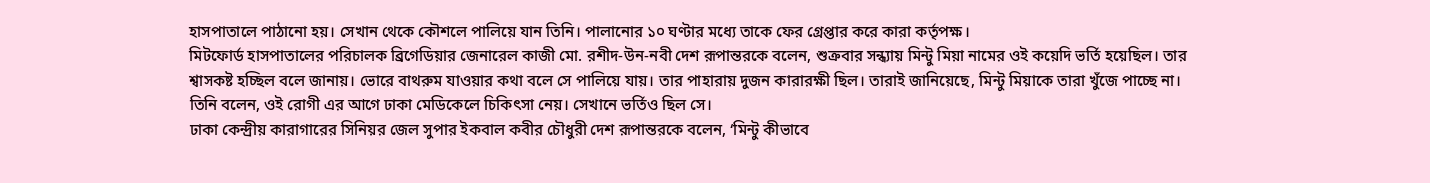হাসপাতালে পাঠানো হয়। সেখান থেকে কৌশলে পালিয়ে যান তিনি। পালানোর ১০ ঘণ্টার মধ্যে তাকে ফের গ্রেপ্তার করে কারা কর্তৃপক্ষ।
মিটফোর্ড হাসপাতালের পরিচালক ব্রিগেডিয়ার জেনারেল কাজী মো. রশীদ-উন-নবী দেশ রূপান্তরকে বলেন, শুক্রবার সন্ধ্যায় মিন্টু মিয়া নামের ওই কয়েদি ভর্তি হয়েছিল। তার শ্বাসকষ্ট হচ্ছিল বলে জানায়। ভোরে বাথরুম যাওয়ার কথা বলে সে পালিয়ে যায়। তার পাহারায় দুজন কারারক্ষী ছিল। তারাই জানিয়েছে, মিন্টু মিয়াকে তারা খুঁজে পাচ্ছে না।
তিনি বলেন, ওই রোগী এর আগে ঢাকা মেডিকেলে চিকিৎসা নেয়। সেখানে ভর্তিও ছিল সে।
ঢাকা কেন্দ্রীয় কারাগারের সিনিয়র জেল সুপার ইকবাল কবীর চৌধুরী দেশ রূপান্তরকে বলেন, ‘মিন্টু কীভাবে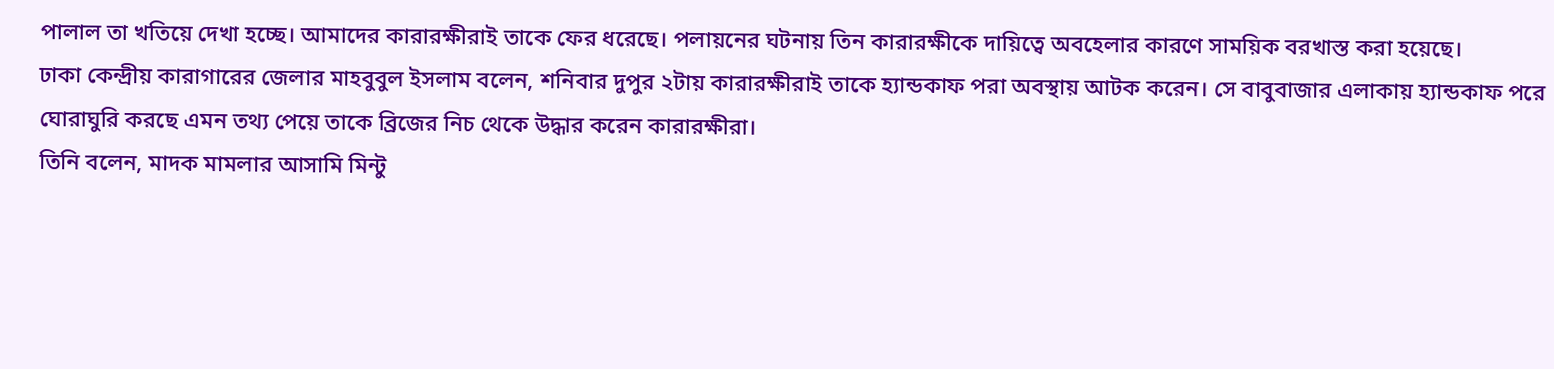পালাল তা খতিয়ে দেখা হচ্ছে। আমাদের কারারক্ষীরাই তাকে ফের ধরেছে। পলায়নের ঘটনায় তিন কারারক্ষীকে দায়িত্বে অবহেলার কারণে সাময়িক বরখাস্ত করা হয়েছে।
ঢাকা কেন্দ্রীয় কারাগারের জেলার মাহবুবুল ইসলাম বলেন, শনিবার দুপুর ২টায় কারারক্ষীরাই তাকে হ্যান্ডকাফ পরা অবস্থায় আটক করেন। সে বাবুবাজার এলাকায় হ্যান্ডকাফ পরে ঘোরাঘুরি করছে এমন তথ্য পেয়ে তাকে ব্রিজের নিচ থেকে উদ্ধার করেন কারারক্ষীরা।
তিনি বলেন, মাদক মামলার আসামি মিন্টু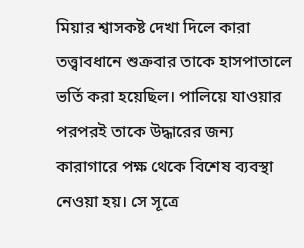মিয়ার শ্বাসকষ্ট দেখা দিলে কারা তত্ত্বাবধানে শুক্রবার তাকে হাসপাতালে ভর্তি করা হয়েছিল। পালিয়ে যাওয়ার পরপরই তাকে উদ্ধারের জন্য কারাগারে পক্ষ থেকে বিশেষ ব্যবস্থা নেওয়া হয়। সে সূত্রে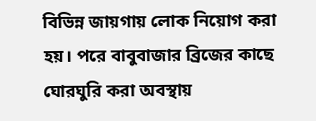বিভিন্ন জায়গায় লোক নিয়োগ করা হয়। পরে বাবুবাজার ব্রিজের কাছে ঘোরঘুরি করা অবস্থায়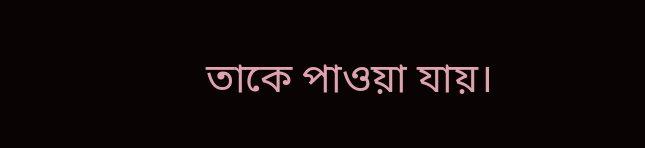তাকে পাওয়া যায়।